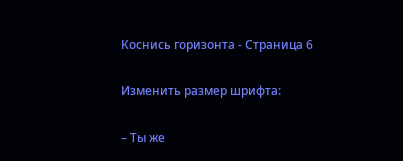Коснись горизонта - Страница 6

Изменить размер шрифта:

– Ты же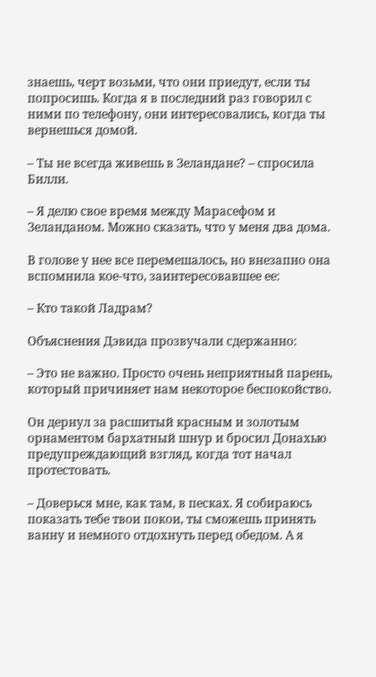знаешь, черт возьми, что они приедут, если ты попросишь. Когда я в последний раз говорил с ними по телефону, они интересовались, когда ты вернешься домой.

– Ты не всегда живешь в Зеландане? – спросила Билли.

– Я делю свое время между Марасефом и Зеланданом. Можно сказать, что у меня два дома.

В голове у нее все перемешалось, но внезапно она вспомнила кое-что, заинтересовавшее ее:

– Кто такой Ладрам?

Объяснения Дэвида прозвучали сдержанно:

– Это не важно. Просто очень неприятный парень, который причиняет нам некоторое беспокойство.

Он дернул за расшитый красным и золотым орнаментом бархатный шнур и бросил Донахью предупреждающий взгляд, когда тот начал протестовать.

– Доверься мне, как там, в песках. Я собираюсь показать тебе твои покои, ты сможешь принять ванну и немного отдохнуть перед обедом. А я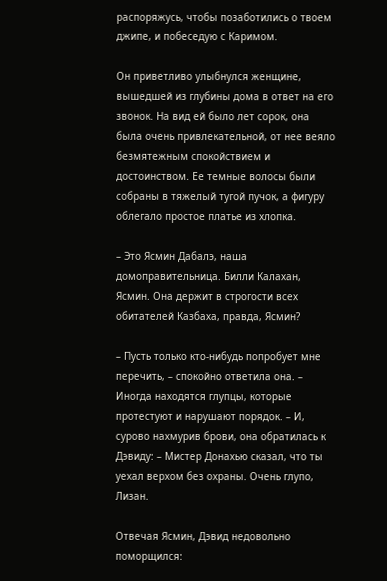распоряжусь, чтобы позаботились о твоем джипе, и побеседую с Каримом.

Он приветливо улыбнулся женщине, вышедшей из глубины дома в ответ на его звонок. На вид ей было лет сорок, она была очень привлекательной, от нее веяло безмятежным спокойствием и достоинством. Ее темные волосы были собраны в тяжелый тугой пучок, а фигуру облегало простое платье из хлопка.

– Это Ясмин Дабалэ, наша домоправительница. Билли Калахан, Ясмин. Она держит в строгости всех обитателей Казбаха, правда, Ясмин?

– Пусть только кто-нибудь попробует мне перечить, – спокойно ответила она. – Иногда находятся глупцы, которые протестуют и нарушают порядок. – И, сурово нахмурив брови, она обратилась к Дэвиду: – Мистер Донахью сказал, что ты уехал верхом без охраны. Очень глупо, Лизан.

Отвечая Ясмин, Дэвид недовольно поморщился: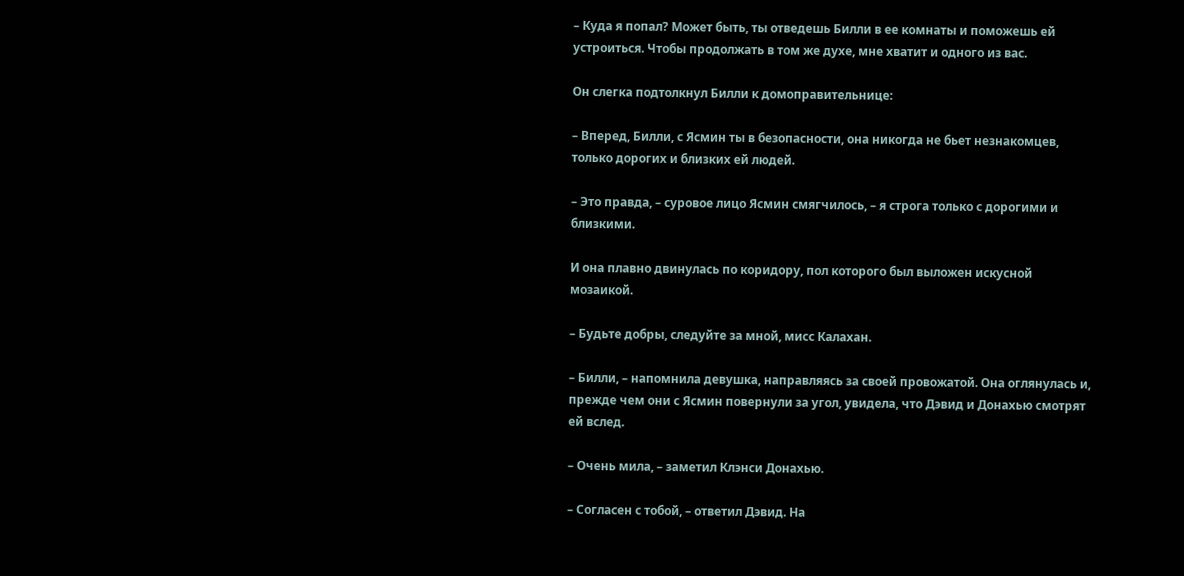– Куда я попал? Может быть, ты отведешь Билли в ее комнаты и поможешь ей устроиться. Чтобы продолжать в том же духе, мне хватит и одного из вас.

Он слегка подтолкнул Билли к домоправительнице:

– Вперед, Билли, с Ясмин ты в безопасности, она никогда не бьет незнакомцев, только дорогих и близких ей людей.

– Это правда, – суровое лицо Ясмин смягчилось, – я строга только с дорогими и близкими.

И она плавно двинулась по коридору, пол которого был выложен искусной мозаикой.

– Будьте добры, следуйте за мной, мисс Калахан.

– Билли, – напомнила девушка, направляясь за своей провожатой. Она оглянулась и, прежде чем они с Ясмин повернули за угол, увидела, что Дэвид и Донахью смотрят ей вслед.

– Очень мила, – заметил Клэнси Донахью.

– Согласен с тобой, – ответил Дэвид. На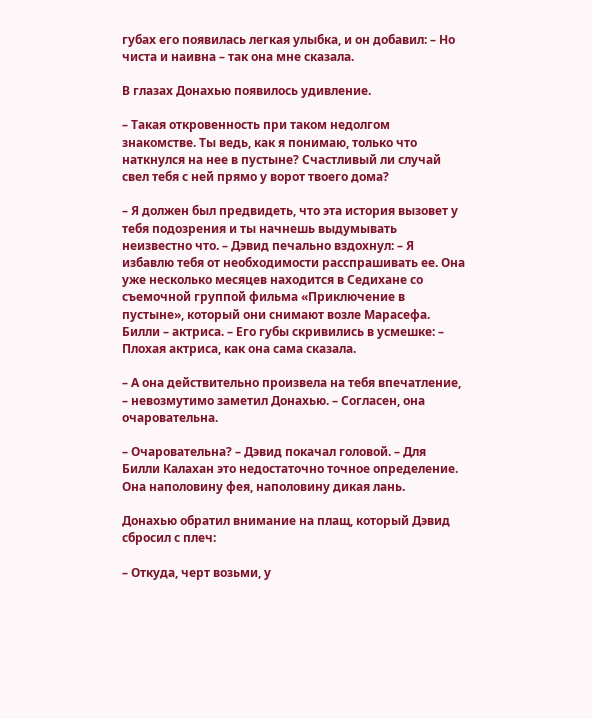губах его появилась легкая улыбка, и он добавил: – Но чиста и наивна – так она мне сказала.

В глазах Донахью появилось удивление.

– Такая откровенность при таком недолгом знакомстве. Ты ведь, как я понимаю, только что наткнулся на нее в пустыне? Счастливый ли случай свел тебя с ней прямо у ворот твоего дома?

– Я должен был предвидеть, что эта история вызовет у тебя подозрения и ты начнешь выдумывать неизвестно что. – Дэвид печально вздохнул: – Я избавлю тебя от необходимости расспрашивать ее. Она уже несколько месяцев находится в Седихане со съемочной группой фильма «Приключение в пустыне», который они снимают возле Марасефа. Билли – актриса. – Его губы скривились в усмешке: – Плохая актриса, как она сама сказала.

– А она действительно произвела на тебя впечатление, – невозмутимо заметил Донахью. – Согласен, она очаровательна.

– Очаровательна? – Дэвид покачал головой. – Для Билли Калахан это недостаточно точное определение. Она наполовину фея, наполовину дикая лань.

Донахью обратил внимание на плащ, который Дэвид сбросил с плеч:

– Откуда, черт возьми, у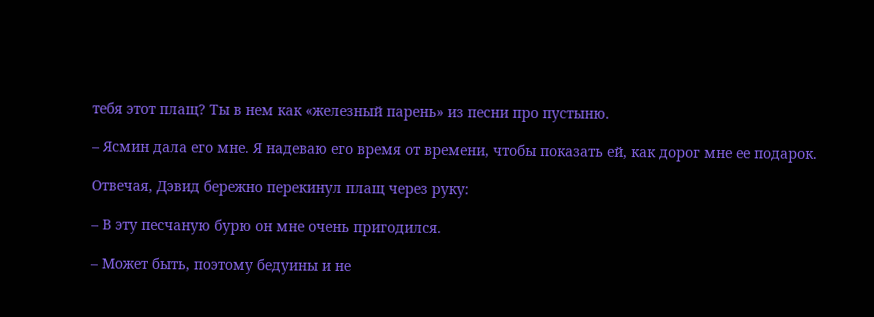тебя этот плащ? Ты в нем как «железный парень» из песни про пустыню.

– Ясмин дала его мне. Я надеваю его время от времени, чтобы показать ей, как дорог мне ее подарок.

Отвечая, Дэвид бережно перекинул плащ через руку:

– В эту песчаную бурю он мне очень пригодился.

– Может быть, поэтому бедуины и не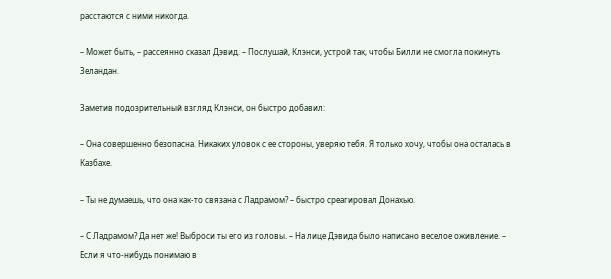расстаются с ними никогда.

– Может быть, – рассеянно сказал Дэвид. – Послушай, Клэнси, устрой так, чтобы Билли не смогла покинуть Зеландан.

Заметив подозрительный взгляд Клэнси, он быстро добавил:

– Она совершенно безопасна. Никаких уловок с ее стороны, уверяю тебя. Я только хочу, чтобы она осталась в Казбахе.

– Ты не думаешь, что она как-то связана с Ладрамом? – быстро среагировал Донахью.

– С Ладрамом? Да нет же! Выброси ты его из головы. – На лице Дэвида было написано веселое оживление. – Если я что-нибудь понимаю в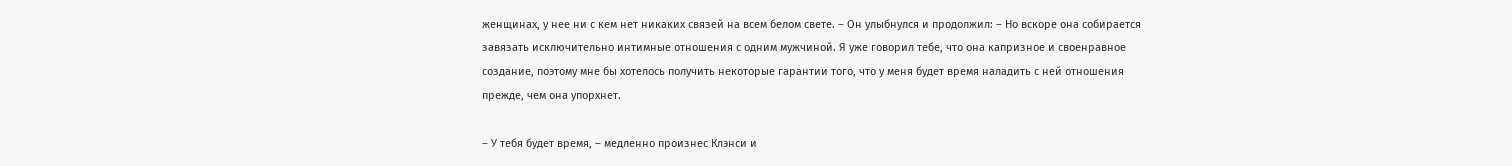женщинах, у нее ни с кем нет никаких связей на всем белом свете. – Он улыбнулся и продолжил: – Но вскоре она собирается завязать исключительно интимные отношения с одним мужчиной. Я уже говорил тебе, что она капризное и своенравное создание, поэтому мне бы хотелось получить некоторые гарантии того, что у меня будет время наладить с ней отношения прежде, чем она упорхнет.

– У тебя будет время, – медленно произнес Клэнси и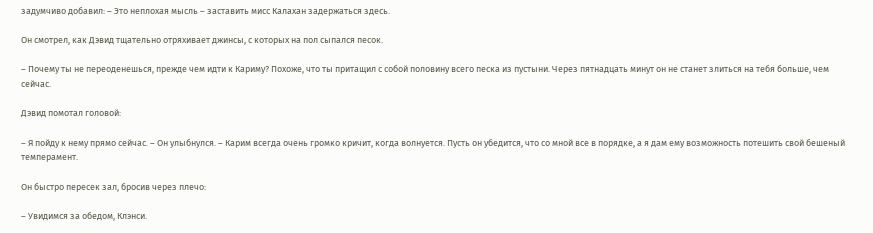задумчиво добавил: – Это неплохая мысль – заставить мисс Калахан задержаться здесь.

Он смотрел, как Дэвид тщательно отряхивает джинсы, с которых на пол сыпался песок.

– Почему ты не переоденешься, прежде чем идти к Кариму? Похоже, что ты притащил с собой половину всего песка из пустыни. Через пятнадцать минут он не станет злиться на тебя больше, чем сейчас.

Дэвид помотал головой:

– Я пойду к нему прямо сейчас. – Он улыбнулся. – Карим всегда очень громко кричит, когда волнуется. Пусть он убедится, что со мной все в порядке, а я дам ему возможность потешить свой бешеный темперамент.

Он быстро пересек зал, бросив через плечо:

– Увидимся за обедом, Клэнси.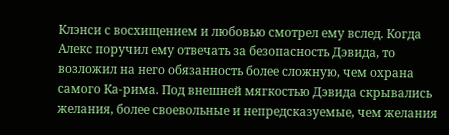Клэнси с восхищением и любовью смотрел ему вслед. Когда Алекс поручил ему отвечать за безопасность Дэвида, то возложил на него обязанность более сложную, чем охрана самого Ка-рима. Под внешней мягкостью Дэвида скрывались желания, более своевольные и непредсказуемые, чем желания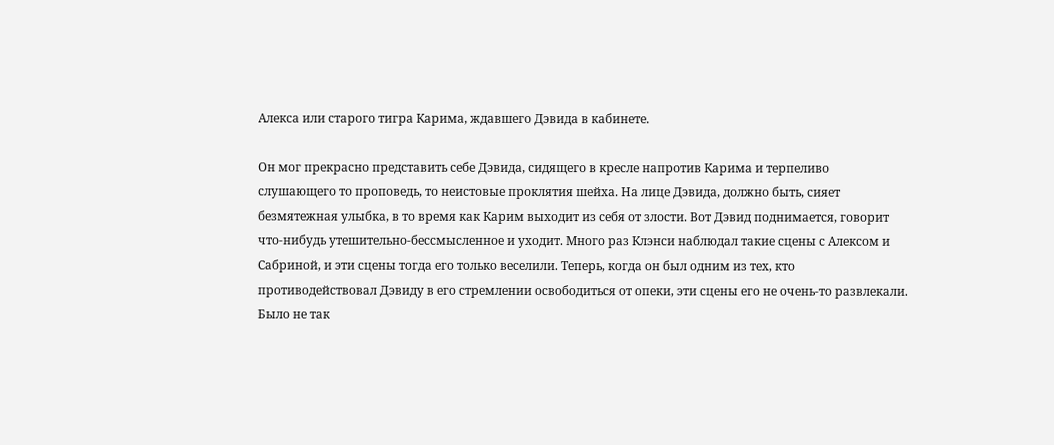Алекса или старого тигра Карима, ждавшего Дэвида в кабинете.

Он мог прекрасно представить себе Дэвида, сидящего в кресле напротив Карима и терпеливо слушающего то проповедь, то неистовые проклятия шейха. На лице Дэвида, должно быть, сияет безмятежная улыбка, в то время как Карим выходит из себя от злости. Вот Дэвид поднимается, говорит что-нибудь утешительно-бессмысленное и уходит. Много раз Клэнси наблюдал такие сцены с Алексом и Сабриной, и эти сцены тогда его только веселили. Теперь, когда он был одним из тех, кто противодействовал Дэвиду в его стремлении освободиться от опеки, эти сцены его не очень-то развлекали. Было не так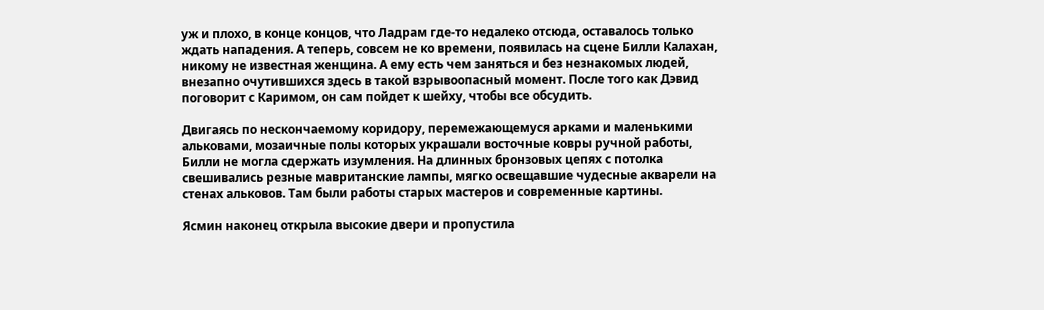уж и плохо, в конце концов, что Ладрам где-то недалеко отсюда, оставалось только ждать нападения. А теперь, совсем не ко времени, появилась на сцене Билли Калахан, никому не известная женщина. А ему есть чем заняться и без незнакомых людей, внезапно очутившихся здесь в такой взрывоопасный момент. После того как Дэвид поговорит с Каримом, он сам пойдет к шейху, чтобы все обсудить.

Двигаясь по нескончаемому коридору, перемежающемуся арками и маленькими альковами, мозаичные полы которых украшали восточные ковры ручной работы, Билли не могла сдержать изумления. На длинных бронзовых цепях с потолка свешивались резные мавританские лампы, мягко освещавшие чудесные акварели на стенах альковов. Там были работы старых мастеров и современные картины.

Ясмин наконец открыла высокие двери и пропустила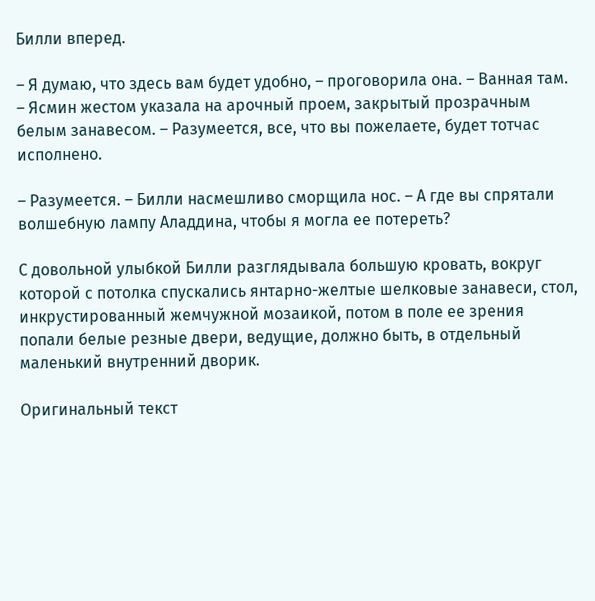Билли вперед.

– Я думаю, что здесь вам будет удобно, – проговорила она. – Ванная там. – Ясмин жестом указала на арочный проем, закрытый прозрачным белым занавесом. – Разумеется, все, что вы пожелаете, будет тотчас исполнено.

– Разумеется. – Билли насмешливо сморщила нос. – А где вы спрятали волшебную лампу Аладдина, чтобы я могла ее потереть?

С довольной улыбкой Билли разглядывала большую кровать, вокруг которой с потолка спускались янтарно-желтые шелковые занавеси, стол, инкрустированный жемчужной мозаикой, потом в поле ее зрения попали белые резные двери, ведущие, должно быть, в отдельный маленький внутренний дворик.

Оригинальный текст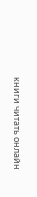книги читать онлайн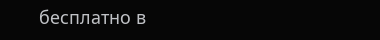бесплатно в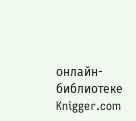онлайн-библиотеке Knigger.com